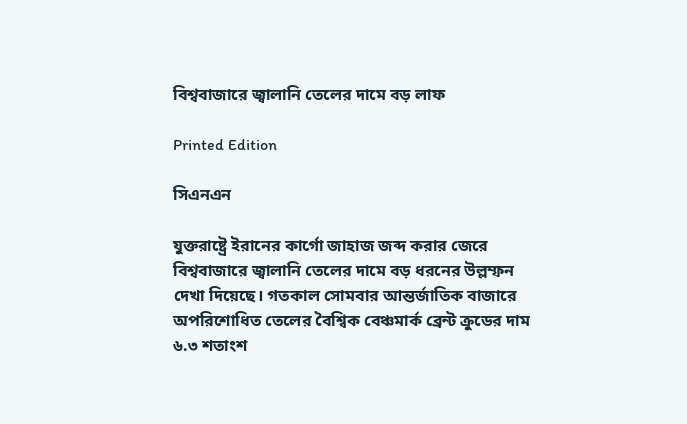বিশ্ববাজারে জ্বালানি তেলের দামে বড় লাফ

Printed Edition

সিএনএন

যুক্তরাষ্ট্রে ইরানের কার্গো জাহাজ জব্দ করার জেরে বিশ্ববাজারে জ্বালানি তেলের দামে বড় ধরনের উল্লম্ফন দেখা দিয়েছে। গতকাল সোমবার আন্তর্জাতিক বাজারে অপরিশোধিত তেলের বৈশ্বিক বেঞ্চমার্ক ব্রেন্ট ক্রুডের দাম ৬.৩ শতাংশ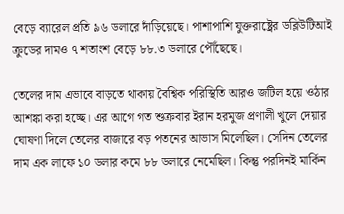বেড়ে ব্যারেল প্রতি ৯৬ ডলারে দাঁড়িয়েছে। পাশাপাশি যুক্তরাষ্ট্রের ডব্লিউটিআই ক্রুডের দামও ৭ শতাংশ বেড়ে ৮৮.৩ ডলারে পৌঁছেছে।

তেলের দাম এভাবে বাড়তে থাকায় বৈশ্বিক পরিস্থিতি আরও জটিল হয়ে ওঠার আশঙ্কা করা হচ্ছে। এর আগে গত শুক্রবার ইরান হরমুজ প্রণালী খুলে দেয়ার ঘোষণা দিলে তেলের বাজারে বড় পতনের আভাস মিলেছিল। সেদিন তেলের দাম এক লাফে ১০ ডলার কমে ৮৮ ডলারে নেমেছিল। কিন্তু পরদিনই মার্কিন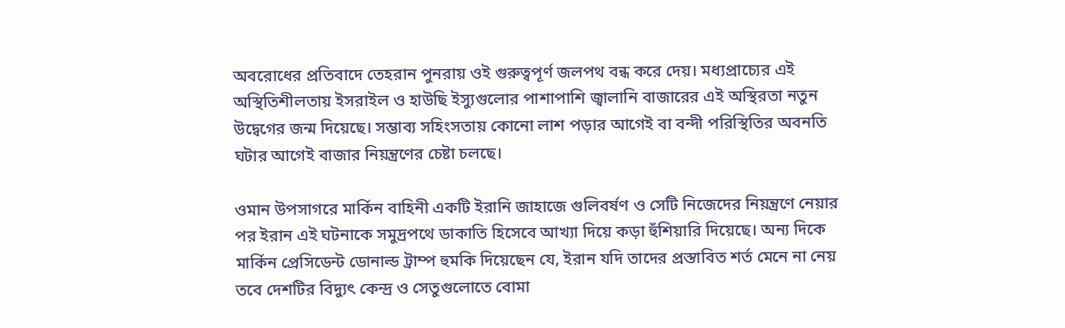অবরোধের প্রতিবাদে তেহরান পুনরায় ওই গুরুত্বপূর্ণ জলপথ বন্ধ করে দেয়। মধ্যপ্রাচ্যের এই অস্থিতিশীলতায় ইসরাইল ও হাউছি ইস্যুগুলোর পাশাপাশি জ্বালানি বাজারের এই অস্থিরতা নতুন উদ্বেগের জন্ম দিয়েছে। সম্ভাব্য সহিংসতায় কোনো লাশ পড়ার আগেই বা বন্দী পরিস্থিতির অবনতি ঘটার আগেই বাজার নিয়ন্ত্রণের চেষ্টা চলছে।

ওমান উপসাগরে মার্কিন বাহিনী একটি ইরানি জাহাজে গুলিবর্ষণ ও সেটি নিজেদের নিয়ন্ত্রণে নেয়ার পর ইরান এই ঘটনাকে সমুদ্রপথে ডাকাতি হিসেবে আখ্যা দিয়ে কড়া হুঁশিয়ারি দিয়েছে। অন্য দিকে মার্কিন প্রেসিডেন্ট ডোনাল্ড ট্রাম্প হুমকি দিয়েছেন যে, ইরান যদি তাদের প্রস্তাবিত শর্ত মেনে না নেয় তবে দেশটির বিদ্যুৎ কেন্দ্র ও সেতুগুলোতে বোমা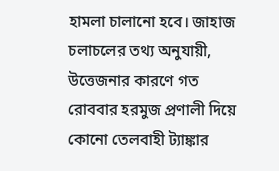হামলা চালানো হবে। জাহাজ চলাচলের তথ্য অনুযায়ী, উত্তেজনার কারণে গত রোববার হরমুজ প্রণালী দিয়ে কোনো তেলবাহী ট্যাঙ্কার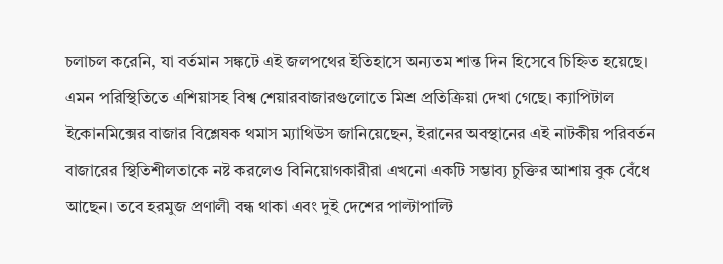চলাচল করেনি, যা বর্তমান সঙ্কটে এই জলপথের ইতিহাসে অন্যতম শান্ত দিন হিসেবে চিহ্নিত হয়েছে। এমন পরিস্থিতিতে এশিয়াসহ বিশ্ব শেয়ারবাজারগুলোতে মিশ্র প্রতিক্রিয়া দেখা গেছে। ক্যাপিটাল ইকোনমিক্সের বাজার বিশ্লেষক থমাস ম্যাথিউস জানিয়েছেন, ইরানের অবস্থানের এই নাটকীয় পরিবর্তন বাজারের স্থিতিশীলতাকে নষ্ট করলেও বিনিয়োগকারীরা এখনো একটি সম্ভাব্য চুক্তির আশায় বুক বেঁধে আছেন। তবে হরমুজ প্রণালী বন্ধ থাকা এবং দুই দেশের পাল্টাপাল্টি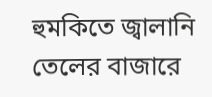হুমকিতে জ্বালানি তেলের বাজারে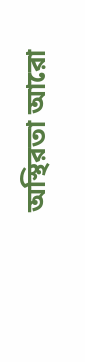অস্থিরতা আরো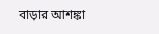বাড়ার আশঙ্কা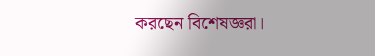করছেন বিশেষজ্ঞরা।